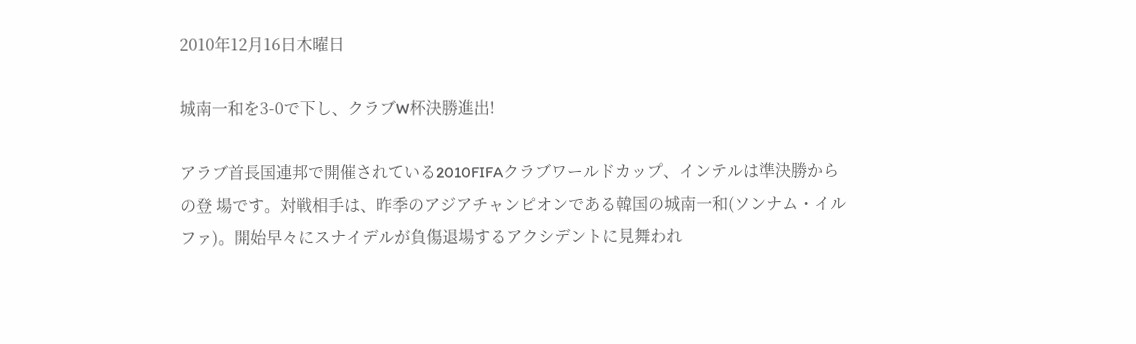2010年12月16日木曜日

城南一和を3-0で下し、クラブW杯決勝進出!

アラブ首長国連邦で開催されている2010FIFAクラブワールドカップ、インテルは準決勝からの登 場です。対戦相手は、昨季のアジアチャンピオンである韓国の城南一和(ソンナム・イルファ)。開始早々にスナイデルが負傷退場するアクシデントに見舞われ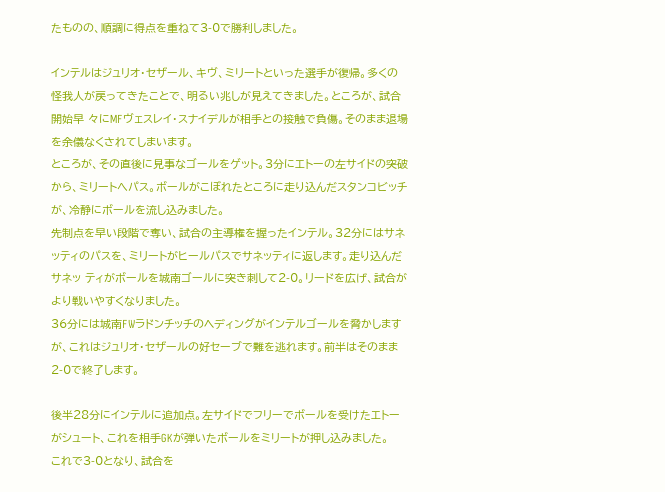たものの、順調に得点を重ねて3-0で勝利しました。

インテルはジュリオ・セザール、キヴ、ミリートといった選手が復帰。多くの怪我人が戻ってきたことで、明るい兆しが見えてきました。ところが、試合開始早 々にMFヴェスレイ・スナイデルが相手との接触で負傷。そのまま退場を余儀なくされてしまいます。
ところが、その直後に見事なゴールをゲット。3分にエトーの左サイドの突破から、ミリートへパス。ボールがこぼれたところに走り込んだスタンコビッチが、冷静にボールを流し込みました。
先制点を早い段階で奪い、試合の主導権を握ったインテル。32分にはサネッティのパスを、ミリートがヒールパスでサネッティに返します。走り込んだサネッ ティがボールを城南ゴールに突き刺して2-0。リードを広げ、試合がより戦いやすくなりました。
36分には城南FWラドンチッチのヘディングがインテルゴールを脅かしますが、これはジュリオ・セザールの好セーブで難を逃れます。前半はそのまま2-0で終了します。

後半28分にインテルに追加点。左サイドでフリーでボールを受けたエトーがシュート、これを相手GKが弾いたボールをミリートが押し込みました。
これで3-0となり、試合を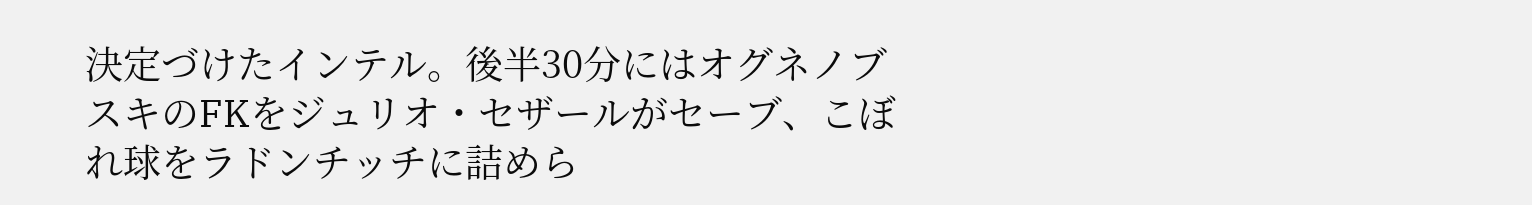決定づけたインテル。後半30分にはオグネノブスキのFKをジュリオ・セザールがセーブ、こぼれ球をラドンチッチに詰めら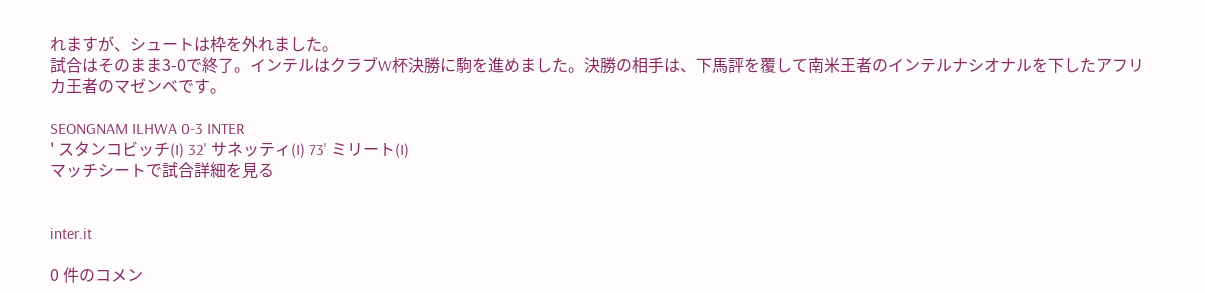れますが、シュートは枠を外れました。
試合はそのまま3-0で終了。インテルはクラブW杯決勝に駒を進めました。決勝の相手は、下馬評を覆して南米王者のインテルナシオナルを下したアフリカ王者のマゼンベです。

SEONGNAM ILHWA 0-3 INTER
' スタンコビッチ(I) 32' サネッティ(I) 73' ミリート(I)
マッチシートで試合詳細を見る


inter.it

0 件のコメン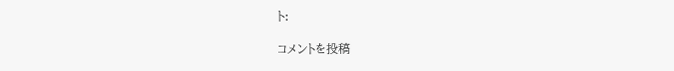ト:

コメントを投稿